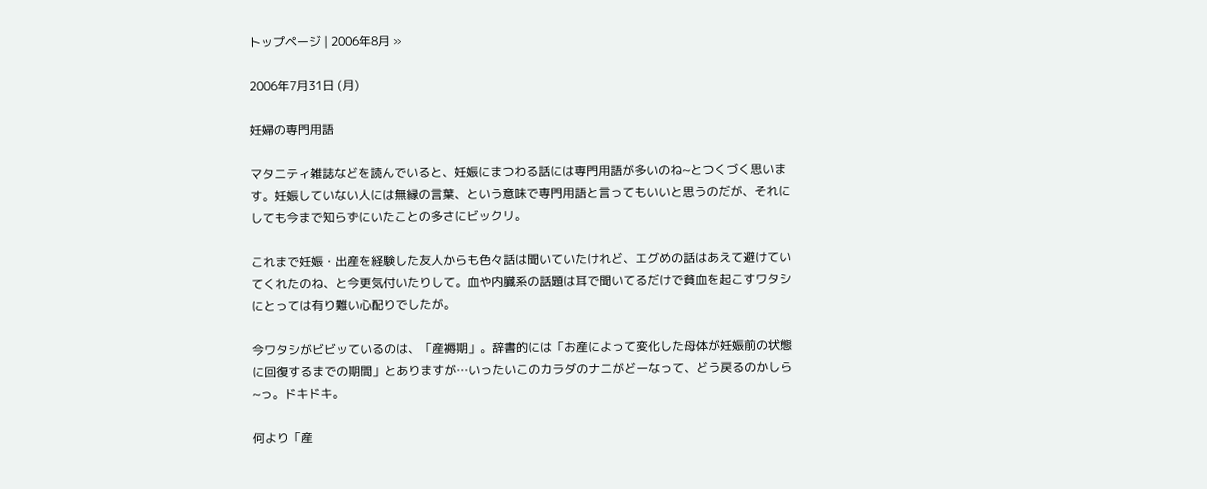トップページ | 2006年8月 »

2006年7月31日 (月)

妊婦の専門用語

マタニティ雑誌などを読んでいると、妊娠にまつわる話には専門用語が多いのね~とつくづく思います。妊娠していない人には無縁の言葉、という意味で専門用語と言ってもいいと思うのだが、それにしても今まで知らずにいたことの多さにビックリ。

これまで妊娠・出産を経験した友人からも色々話は聞いていたけれど、エグめの話はあえて避けていてくれたのね、と今更気付いたりして。血や内臓系の話題は耳で聞いてるだけで貧血を起こすワタシにとっては有り難い心配りでしたが。

今ワタシがビビッているのは、「産褥期」。辞書的には「お産によって変化した母体が妊娠前の状態に回復するまでの期間」とありますが…いったいこのカラダのナニがどーなって、どう戻るのかしら~っ。ドキドキ。

何より「産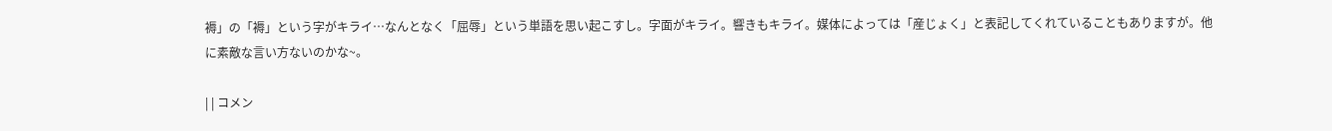褥」の「褥」という字がキライ…なんとなく「屈辱」という単語を思い起こすし。字面がキライ。響きもキライ。媒体によっては「産じょく」と表記してくれていることもありますが。他に素敵な言い方ないのかな~。

| | コメン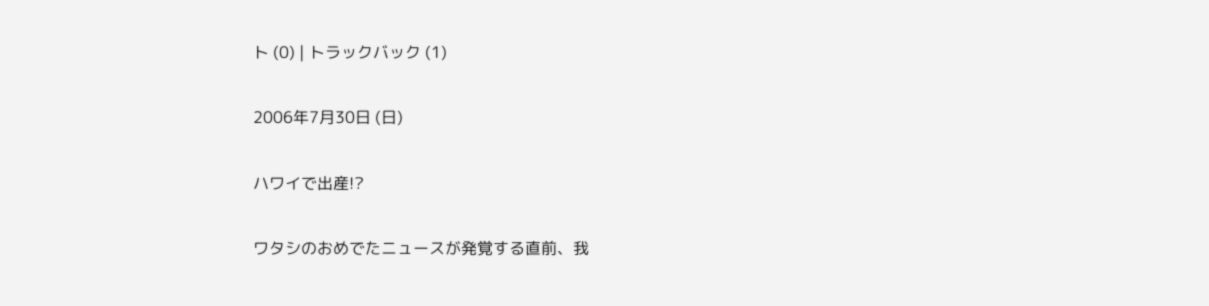ト (0) | トラックバック (1)

2006年7月30日 (日)

ハワイで出産!?

ワタシのおめでたニュースが発覚する直前、我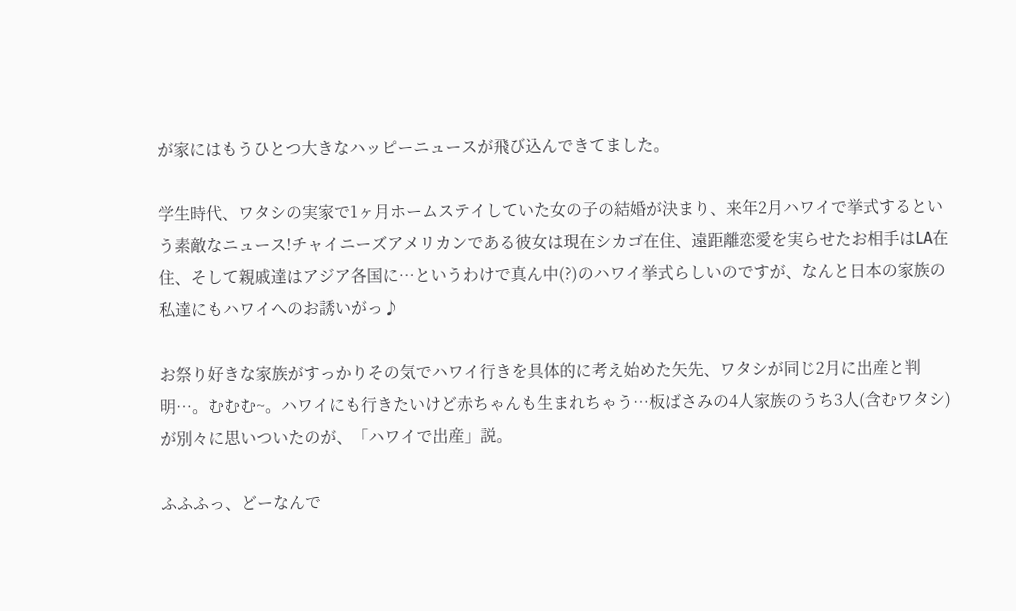が家にはもうひとつ大きなハッピーニュースが飛び込んできてました。

学生時代、ワタシの実家で1ヶ月ホームステイしていた女の子の結婚が決まり、来年2月ハワイで挙式するという素敵なニュース!チャイニーズアメリカンである彼女は現在シカゴ在住、遠距離恋愛を実らせたお相手はLA在住、そして親戚達はアジア各国に…というわけで真ん中(?)のハワイ挙式らしいのですが、なんと日本の家族の私達にもハワイへのお誘いがっ♪

お祭り好きな家族がすっかりその気でハワイ行きを具体的に考え始めた矢先、ワタシが同じ2月に出産と判明…。むむむ~。ハワイにも行きたいけど赤ちゃんも生まれちゃう…板ばさみの4人家族のうち3人(含むワタシ)が別々に思いついたのが、「ハワイで出産」説。

ふふふっ、どーなんで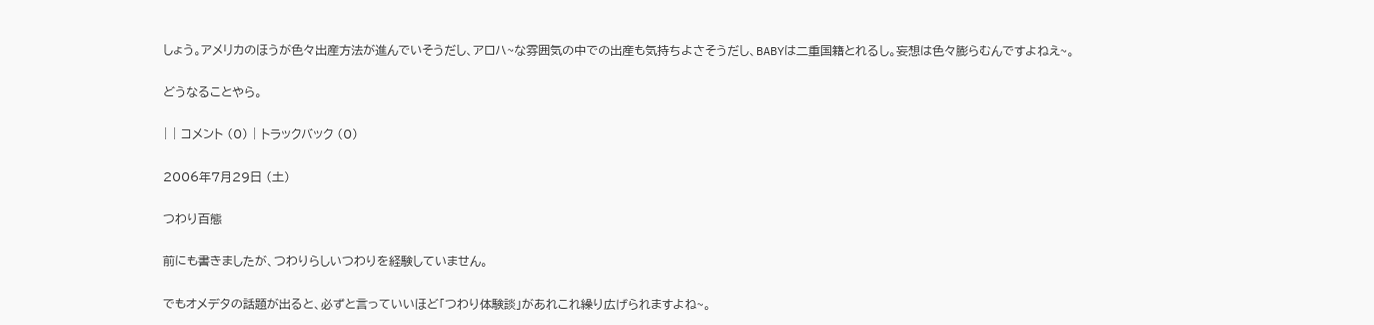しょう。アメリカのほうが色々出産方法が進んでいそうだし、アロハ~な雰囲気の中での出産も気持ちよさそうだし、BABYは二重国籍とれるし。妄想は色々膨らむんですよねえ~。

どうなることやら。

| | コメント (0) | トラックバック (0)

2006年7月29日 (土)

つわり百態

前にも書きましたが、つわりらしいつわりを経験していません。

でもオメデタの話題が出ると、必ずと言っていいほど「つわり体験談」があれこれ繰り広げられますよね~。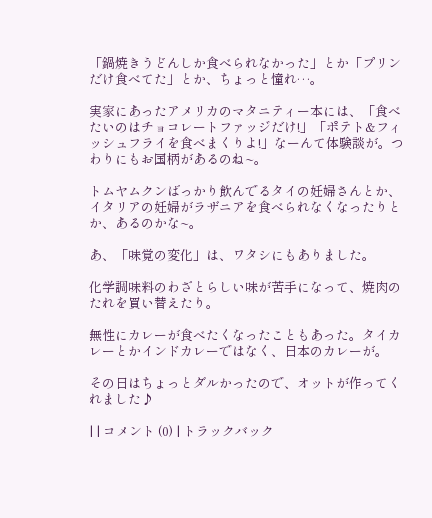「鍋焼きうどんしか食べられなかった」とか「プリンだけ食べてた」とか、ちょっと憧れ…。

実家にあったアメリカのマタニティー本には、「食べたいのはチョコレートファッジだけ!」「ポテト&フィッシュフライを食べまくりよ!」なーんて体験談が。つわりにもお国柄があるのね~。

トムヤムクンばっかり飲んでるタイの妊婦さんとか、イタリアの妊婦がラザニアを食べられなくなったりとか、あるのかな~。

あ、「味覚の変化」は、ワタシにもありました。

化学調味料のわざとらしい味が苦手になって、焼肉のたれを買い替えたり。

無性にカレーが食べたくなったこともあった。タイカレーとかインドカレーではなく、日本のカレーが。

その日はちょっとダルかったので、オットが作ってくれました♪

| | コメント (0) | トラックバック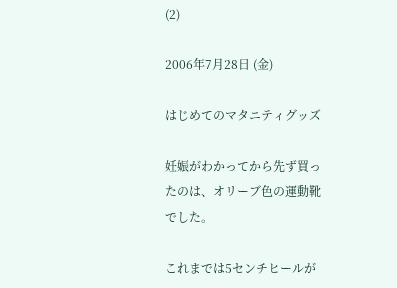(2)

2006年7月28日 (金)

はじめてのマタニティグッズ

妊娠がわかってから先ず買ったのは、オリーブ色の運動靴でした。

これまでは5センチヒールが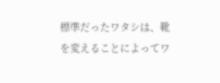標準だったワタシは、靴を変えることによってワ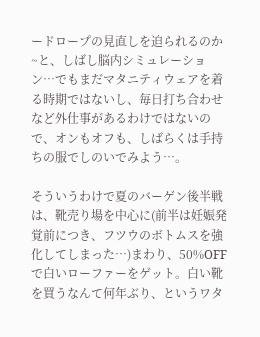ードロープの見直しを迫られるのか~と、しばし脳内シミュレーション…でもまだマタニティウェアを着る時期ではないし、毎日打ち合わせなど外仕事があるわけではないので、オンもオフも、しばらくは手持ちの服でしのいでみよう…。

そういうわけで夏のバーゲン後半戦は、靴売り場を中心に(前半は妊娠発覚前につき、フツウのボトムスを強化してしまった…)まわり、50%OFFで白いローファーをゲット。白い靴を買うなんて何年ぶり、というワタ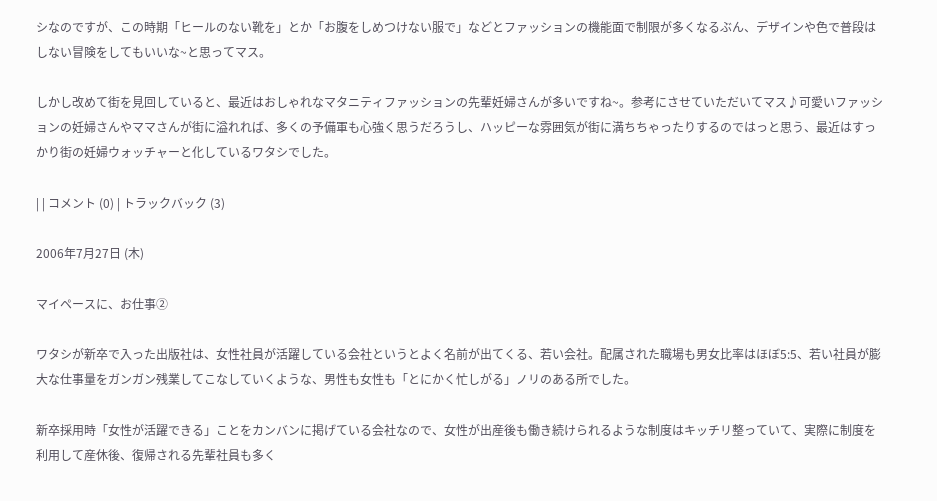シなのですが、この時期「ヒールのない靴を」とか「お腹をしめつけない服で」などとファッションの機能面で制限が多くなるぶん、デザインや色で普段はしない冒険をしてもいいな~と思ってマス。

しかし改めて街を見回していると、最近はおしゃれなマタニティファッションの先輩妊婦さんが多いですね~。参考にさせていただいてマス♪可愛いファッションの妊婦さんやママさんが街に溢れれば、多くの予備軍も心強く思うだろうし、ハッピーな雰囲気が街に満ちちゃったりするのではっと思う、最近はすっかり街の妊婦ウォッチャーと化しているワタシでした。

| | コメント (0) | トラックバック (3)

2006年7月27日 (木)

マイペースに、お仕事②

ワタシが新卒で入った出版社は、女性社員が活躍している会社というとよく名前が出てくる、若い会社。配属された職場も男女比率はほぼ5:5、若い社員が膨大な仕事量をガンガン残業してこなしていくような、男性も女性も「とにかく忙しがる」ノリのある所でした。

新卒採用時「女性が活躍できる」ことをカンバンに掲げている会社なので、女性が出産後も働き続けられるような制度はキッチリ整っていて、実際に制度を利用して産休後、復帰される先輩社員も多く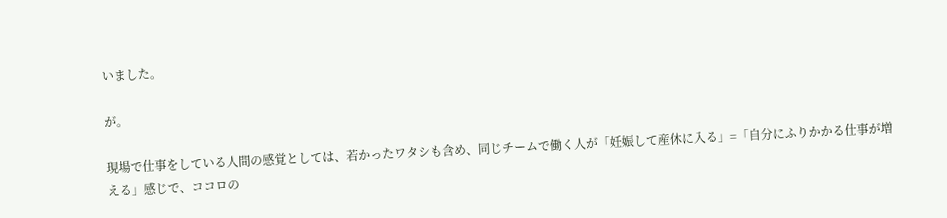いました。

が。

現場で仕事をしている人間の感覚としては、若かったワタシも含め、同じチームで働く人が「妊娠して産休に入る」=「自分にふりかかる仕事が増える」感じで、ココロの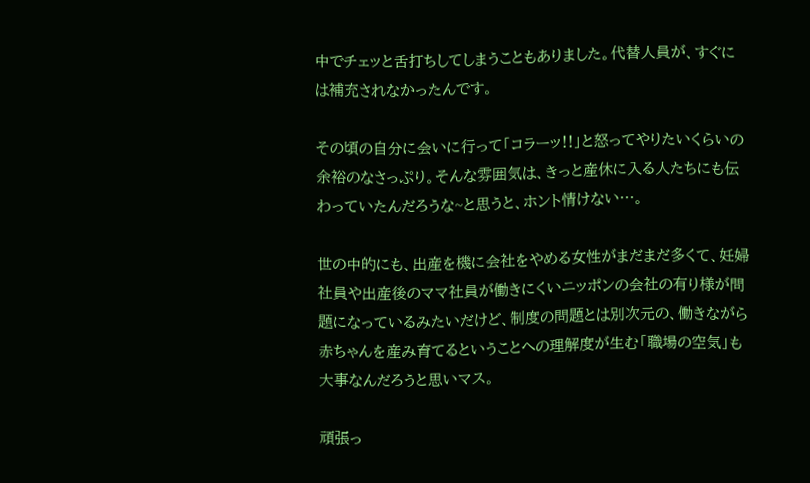中でチェッと舌打ちしてしまうこともありました。代替人員が、すぐには補充されなかったんです。

その頃の自分に会いに行って「コラーッ!!」と怒ってやりたいくらいの余裕のなさっぷり。そんな雰囲気は、きっと産休に入る人たちにも伝わっていたんだろうな~と思うと、ホント情けない…。

世の中的にも、出産を機に会社をやめる女性がまだまだ多くて、妊婦社員や出産後のママ社員が働きにくいニッポンの会社の有り様が問題になっているみたいだけど、制度の問題とは別次元の、働きながら赤ちゃんを産み育てるということへの理解度が生む「職場の空気」も大事なんだろうと思いマス。

頑張っ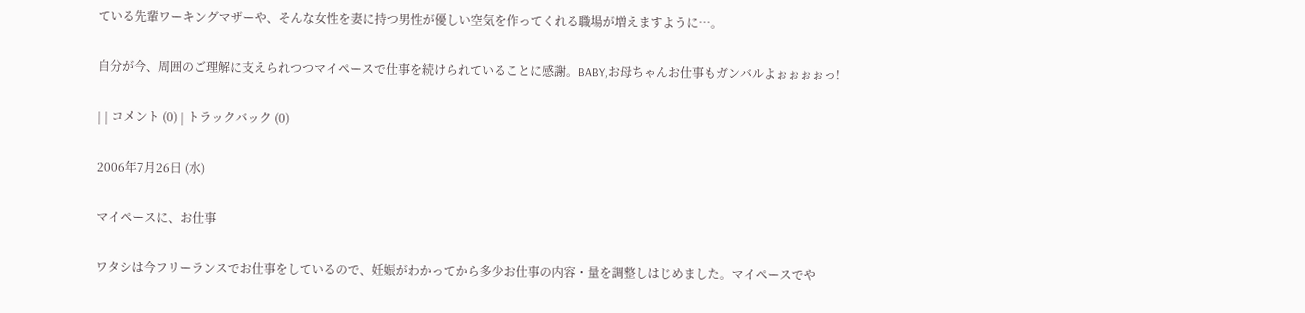ている先輩ワーキングマザーや、そんな女性を妻に持つ男性が優しい空気を作ってくれる職場が増えますように…。

自分が今、周囲のご理解に支えられつつマイペースで仕事を続けられていることに感謝。BABY,お母ちゃんお仕事もガンバルよぉぉぉぉっ!

| | コメント (0) | トラックバック (0)

2006年7月26日 (水)

マイペースに、お仕事

ワタシは今フリーランスでお仕事をしているので、妊娠がわかってから多少お仕事の内容・量を調整しはじめました。マイペースでや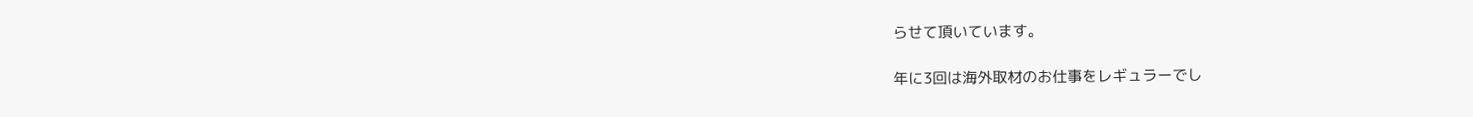らせて頂いています。

年に3回は海外取材のお仕事をレギュラーでし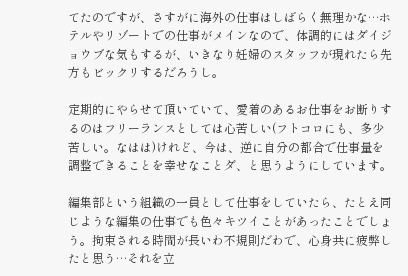てたのですが、さすがに海外の仕事はしばらく無理かな…ホテルやリゾートでの仕事がメインなので、体調的にはダイジョウブな気もするが、いきなり妊婦のスタッフが現れたら先方もビックリするだろうし。

定期的にやらせて頂いていて、愛着のあるお仕事をお断りするのはフリーランスとしては心苦しい(フトコロにも、多少苦しい。なはは)けれど、今は、逆に自分の都合で仕事量を調整できることを幸せなことダ、と思うようにしています。

編集部という組織の一員として仕事をしていたら、たとえ同じような編集の仕事でも色々キツイことがあったことでしょう。拘束される時間が長いわ不規則だわで、心身共に疲弊したと思う…それを立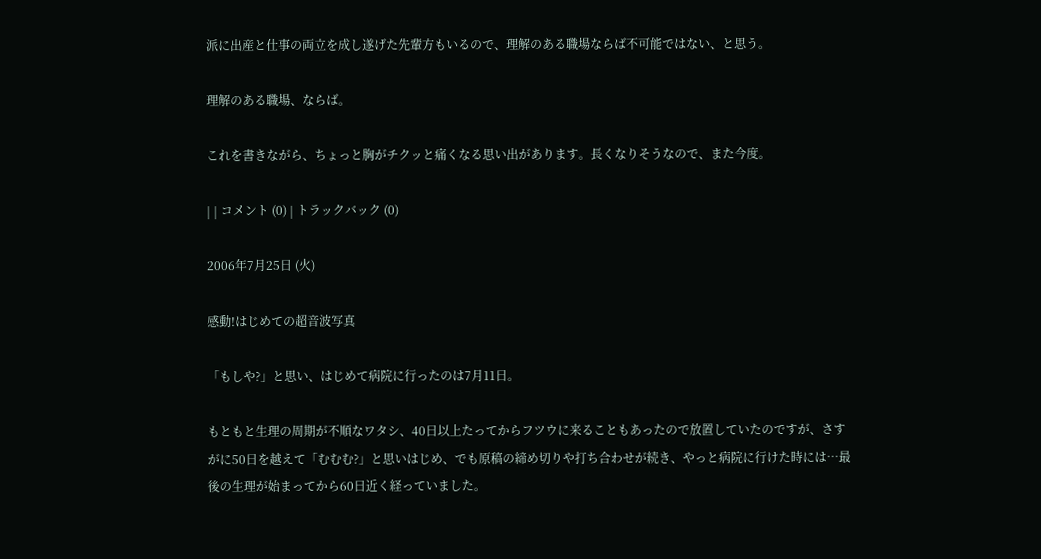派に出産と仕事の両立を成し遂げた先輩方もいるので、理解のある職場ならば不可能ではない、と思う。

理解のある職場、ならば。

これを書きながら、ちょっと胸がチクッと痛くなる思い出があります。長くなりそうなので、また今度。

| | コメント (0) | トラックバック (0)

2006年7月25日 (火)

感動!はじめての超音波写真

「もしや?」と思い、はじめて病院に行ったのは7月11日。

もともと生理の周期が不順なワタシ、40日以上たってからフツウに来ることもあったので放置していたのですが、さすがに50日を越えて「むむむ?」と思いはじめ、でも原稿の締め切りや打ち合わせが続き、やっと病院に行けた時には…最後の生理が始まってから60日近く経っていました。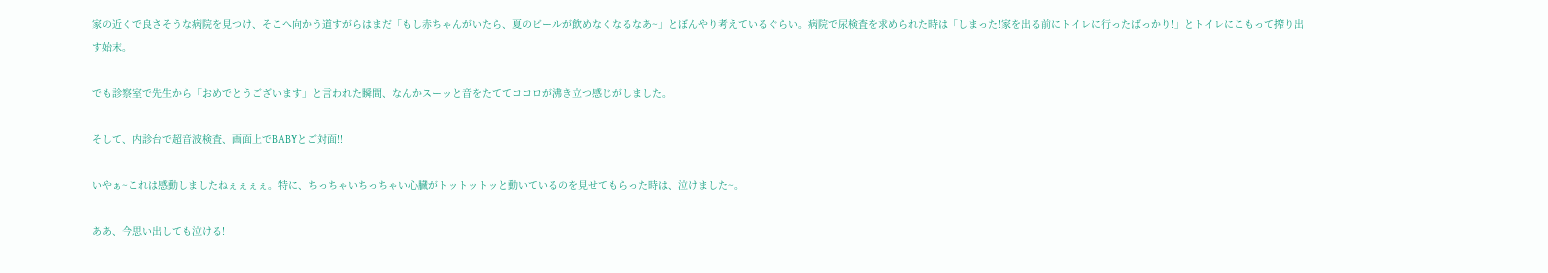家の近くで良さそうな病院を見つけ、そこへ向かう道すがらはまだ「もし赤ちゃんがいたら、夏のビールが飲めなくなるなあ~」とぼんやり考えているぐらい。病院で尿検査を求められた時は「しまった!家を出る前にトイレに行ったばっかり!」とトイレにこもって搾り出す始末。

でも診察室で先生から「おめでとうございます」と言われた瞬間、なんかスーッと音をたててココロが沸き立つ感じがしました。

そして、内診台で超音波検査、画面上でBABYとご対面!!

いやぁ~これは感動しましたねぇぇぇぇ。特に、ちっちゃいちっちゃい心臓がトットットッと動いているのを見せてもらった時は、泣けました~。

ああ、今思い出しても泣ける!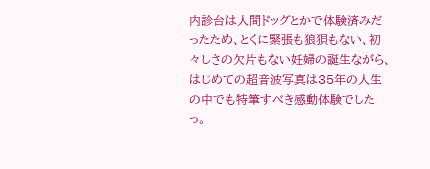内診台は人間ドッグとかで体験済みだったため、とくに緊張も狼狽もない、初々しさの欠片もない妊婦の誕生ながら、はじめての超音波写真は35年の人生の中でも特筆すべき感動体験でしたっ。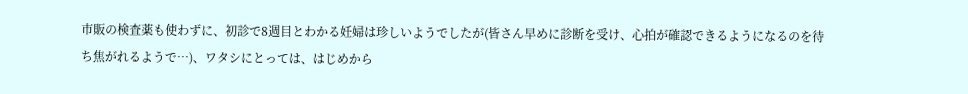市販の検査薬も使わずに、初診で8週目とわかる妊婦は珍しいようでしたが(皆さん早めに診断を受け、心拍が確認できるようになるのを待ち焦がれるようで…)、ワタシにとっては、はじめから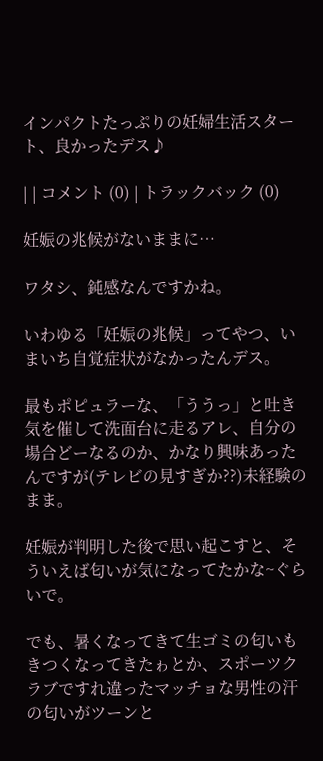インパクトたっぷりの妊婦生活スタート、良かったデス♪

| | コメント (0) | トラックバック (0)

妊娠の兆候がないままに…

ワタシ、鈍感なんですかね。

いわゆる「妊娠の兆候」ってやつ、いまいち自覚症状がなかったんデス。

最もポピュラーな、「ううっ」と吐き気を催して洗面台に走るアレ、自分の場合どーなるのか、かなり興味あったんですが(テレビの見すぎか??)未経験のまま。

妊娠が判明した後で思い起こすと、そういえば匂いが気になってたかな~ぐらいで。

でも、暑くなってきて生ゴミの匂いもきつくなってきたゎとか、スポーツクラブですれ違ったマッチョな男性の汗の匂いがツーンと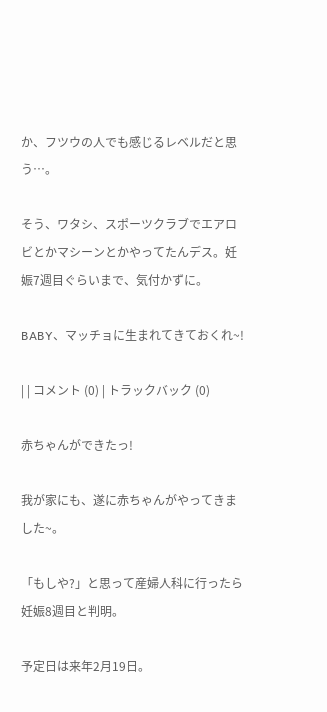か、フツウの人でも感じるレベルだと思う…。

そう、ワタシ、スポーツクラブでエアロビとかマシーンとかやってたんデス。妊娠7週目ぐらいまで、気付かずに。

BABY、マッチョに生まれてきておくれ~!

| | コメント (0) | トラックバック (0)

赤ちゃんができたっ!

我が家にも、遂に赤ちゃんがやってきました~。

「もしや?」と思って産婦人科に行ったら妊娠8週目と判明。

予定日は来年2月19日。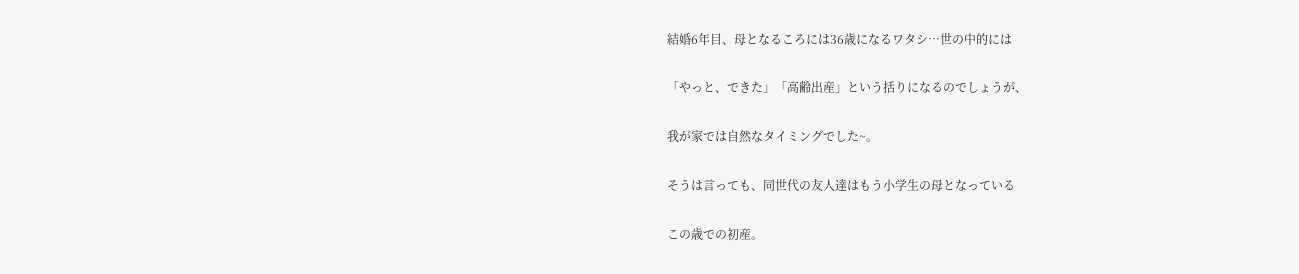結婚6年目、母となるころには36歳になるワタシ…世の中的には

「やっと、できた」「高齢出産」という括りになるのでしょうが、

我が家では自然なタイミングでした~。

そうは言っても、同世代の友人達はもう小学生の母となっている

この歳での初産。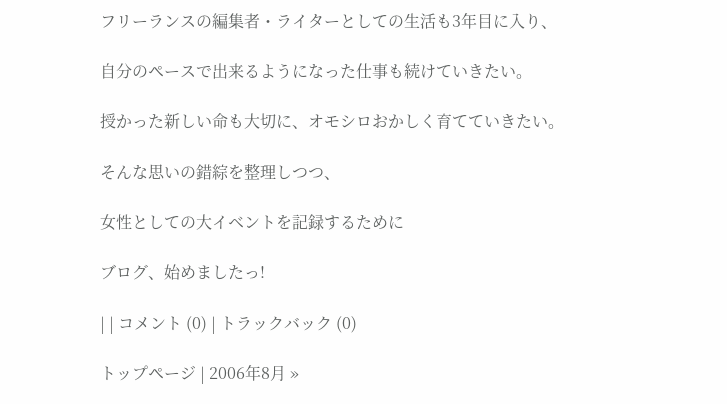フリーランスの編集者・ライターとしての生活も3年目に入り、

自分のペースで出来るようになった仕事も続けていきたい。

授かった新しい命も大切に、オモシロおかしく育てていきたい。

そんな思いの錯綜を整理しつつ、

女性としての大イベントを記録するために

ブログ、始めましたっ!

| | コメント (0) | トラックバック (0)

トップページ | 2006年8月 »